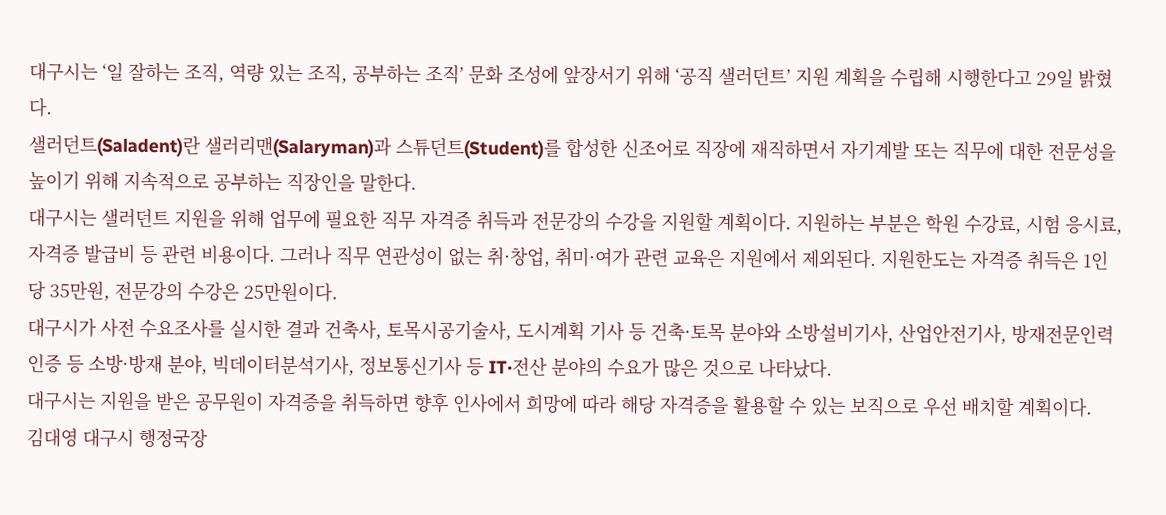대구시는 ‘일 잘하는 조직, 역량 있는 조직, 공부하는 조직’ 문화 조성에 앞장서기 위해 ‘공직 샐러던트’ 지원 계획을 수립해 시행한다고 29일 밝혔다.
샐러던트(Saladent)란 샐러리맨(Salaryman)과 스튜던트(Student)를 합성한 신조어로 직장에 재직하면서 자기계발 또는 직무에 대한 전문성을 높이기 위해 지속적으로 공부하는 직장인을 말한다.
대구시는 샐러던트 지원을 위해 업무에 필요한 직무 자격증 취득과 전문강의 수강을 지원할 계획이다. 지원하는 부분은 학원 수강료, 시험 응시료, 자격증 발급비 등 관련 비용이다. 그러나 직무 연관성이 없는 취·창업, 취미·여가 관련 교육은 지원에서 제외된다. 지원한도는 자격증 취득은 1인당 35만원, 전문강의 수강은 25만원이다.
대구시가 사전 수요조사를 실시한 결과 건축사, 토목시공기술사, 도시계획 기사 등 건축·토목 분야와 소방설비기사, 산업안전기사, 방재전문인력인증 등 소방·방재 분야, 빅데이터분석기사, 정보통신기사 등 IT·전산 분야의 수요가 많은 것으로 나타났다.
대구시는 지원을 받은 공무원이 자격증을 취득하면 향후 인사에서 희망에 따라 해당 자격증을 활용할 수 있는 보직으로 우선 배치할 계획이다.
김대영 대구시 행정국장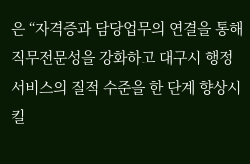은 “자격증과 담당업무의 연결을 통해 직무전문성을 강화하고 대구시 행정서비스의 질적 수준을 한 단계 향상시킬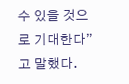수 있을 것으로 기대한다”고 말했다.